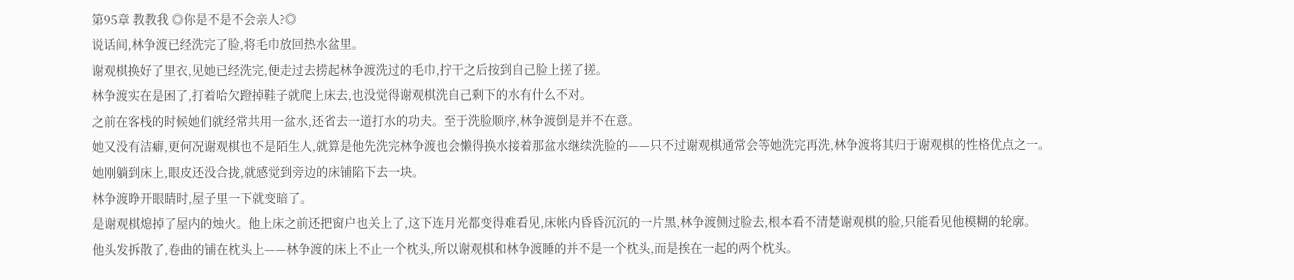第95章 教教我 ◎你是不是不会亲人?◎
说话间,林争渡已经洗完了脸,将毛巾放回热水盆里。
谢观棋换好了里衣,见她已经洗完,便走过去捞起林争渡洗过的毛巾,拧干之后按到自己脸上搓了搓。
林争渡实在是困了,打着哈欠蹬掉鞋子就爬上床去,也没觉得谢观棋洗自己剩下的水有什么不对。
之前在客栈的时候她们就经常共用一盆水,还省去一道打水的功夫。至于洗脸顺序,林争渡倒是并不在意。
她又没有洁癖,更何况谢观棋也不是陌生人,就算是他先洗完林争渡也会懒得换水接着那盆水继续洗脸的——只不过谢观棋通常会等她洗完再洗,林争渡将其归于谢观棋的性格优点之一。
她刚躺到床上,眼皮还没合拢,就感觉到旁边的床铺陷下去一块。
林争渡睁开眼睛时,屋子里一下就变暗了。
是谢观棋熄掉了屋内的烛火。他上床之前还把窗户也关上了,这下连月光都变得难看见,床帐内昏昏沉沉的一片黑,林争渡侧过脸去,根本看不清楚谢观棋的脸,只能看见他模糊的轮廓。
他头发拆散了,卷曲的铺在枕头上——林争渡的床上不止一个枕头,所以谢观棋和林争渡睡的并不是一个枕头,而是挨在一起的两个枕头。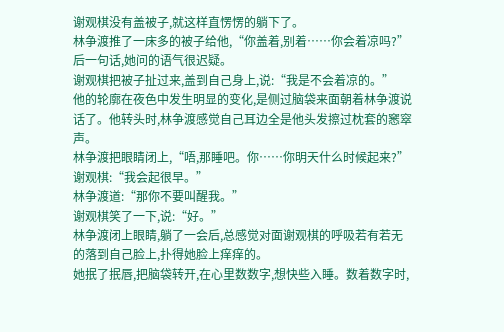谢观棋没有盖被子,就这样直愣愣的躺下了。
林争渡推了一床多的被子给他,“你盖着,别着……你会着凉吗?”
后一句话,她问的语气很迟疑。
谢观棋把被子扯过来,盖到自己身上,说:“我是不会着凉的。”
他的轮廓在夜色中发生明显的变化,是侧过脑袋来面朝着林争渡说话了。他转头时,林争渡感觉自己耳边全是他头发擦过枕套的窸窣声。
林争渡把眼睛闭上,“唔,那睡吧。你……你明天什么时候起来?”
谢观棋:“我会起很早。”
林争渡道:“那你不要叫醒我。”
谢观棋笑了一下,说:“好。”
林争渡闭上眼睛,躺了一会后,总感觉对面谢观棋的呼吸若有若无的落到自己脸上,扑得她脸上痒痒的。
她抿了抿唇,把脑袋转开,在心里数数字,想快些入睡。数着数字时,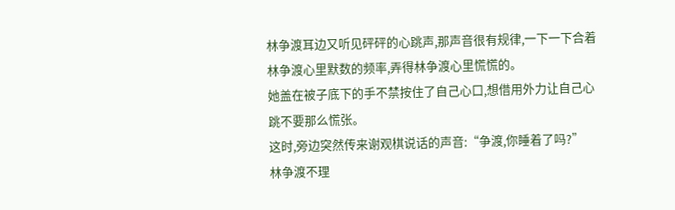林争渡耳边又听见砰砰的心跳声,那声音很有规律,一下一下合着林争渡心里默数的频率,弄得林争渡心里慌慌的。
她盖在被子底下的手不禁按住了自己心口,想借用外力让自己心跳不要那么慌张。
这时,旁边突然传来谢观棋说话的声音:“争渡,你睡着了吗?”
林争渡不理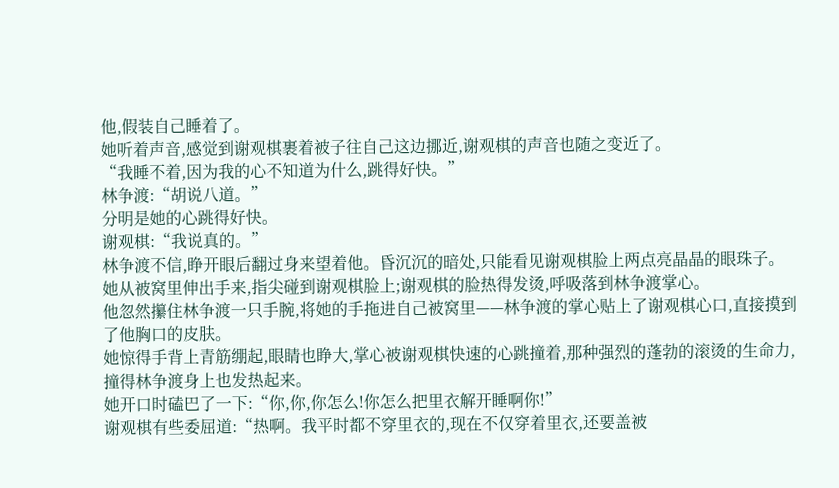他,假装自己睡着了。
她听着声音,感觉到谢观棋裹着被子往自己这边挪近,谢观棋的声音也随之变近了。
“我睡不着,因为我的心不知道为什么,跳得好快。”
林争渡:“胡说八道。”
分明是她的心跳得好快。
谢观棋:“我说真的。”
林争渡不信,睁开眼后翻过身来望着他。昏沉沉的暗处,只能看见谢观棋脸上两点亮晶晶的眼珠子。
她从被窝里伸出手来,指尖碰到谢观棋脸上;谢观棋的脸热得发烫,呼吸落到林争渡掌心。
他忽然攥住林争渡一只手腕,将她的手拖进自己被窝里——林争渡的掌心贴上了谢观棋心口,直接摸到了他胸口的皮肤。
她惊得手背上青筋绷起,眼睛也睁大,掌心被谢观棋快速的心跳撞着,那种强烈的蓬勃的滚烫的生命力,撞得林争渡身上也发热起来。
她开口时磕巴了一下:“你,你,你怎么!你怎么把里衣解开睡啊你!”
谢观棋有些委屈道:“热啊。我平时都不穿里衣的,现在不仅穿着里衣,还要盖被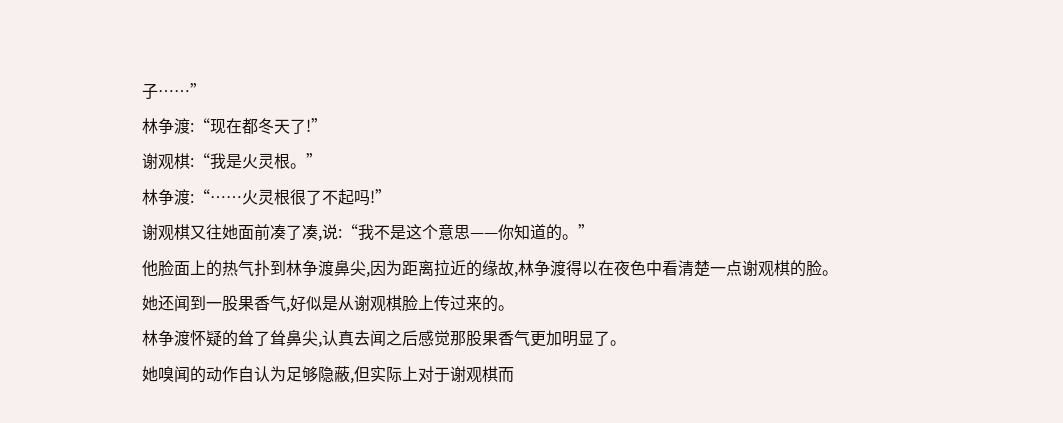子……”
林争渡:“现在都冬天了!”
谢观棋:“我是火灵根。”
林争渡:“……火灵根很了不起吗!”
谢观棋又往她面前凑了凑,说:“我不是这个意思——你知道的。”
他脸面上的热气扑到林争渡鼻尖,因为距离拉近的缘故,林争渡得以在夜色中看清楚一点谢观棋的脸。
她还闻到一股果香气,好似是从谢观棋脸上传过来的。
林争渡怀疑的耸了耸鼻尖,认真去闻之后感觉那股果香气更加明显了。
她嗅闻的动作自认为足够隐蔽,但实际上对于谢观棋而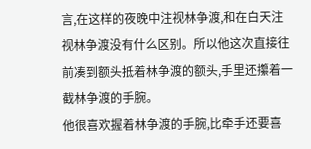言,在这样的夜晚中注视林争渡,和在白天注视林争渡没有什么区别。所以他这次直接往前凑到额头抵着林争渡的额头,手里还攥着一截林争渡的手腕。
他很喜欢握着林争渡的手腕,比牵手还要喜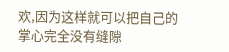欢,因为这样就可以把自己的掌心完全没有缝隙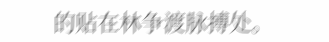的贴在林争渡脉搏处。